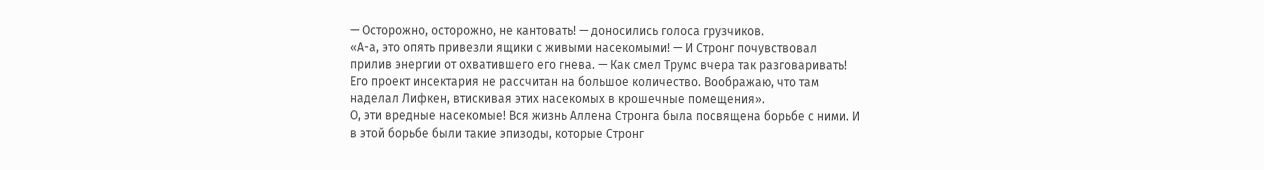— Осторожно, осторожно, не кантовать! — доносились голоса грузчиков.
«А-а, это опять привезли ящики с живыми насекомыми! — И Стронг почувствовал прилив энергии от охватившего его гнева. — Как смел Трумс вчера так разговаривать! Его проект инсектария не рассчитан на большое количество. Воображаю, что там наделал Лифкен, втискивая этих насекомых в крошечные помещения».
О, эти вредные насекомые! Вся жизнь Аллена Стронга была посвящена борьбе с ними. И в этой борьбе были такие эпизоды, которые Стронг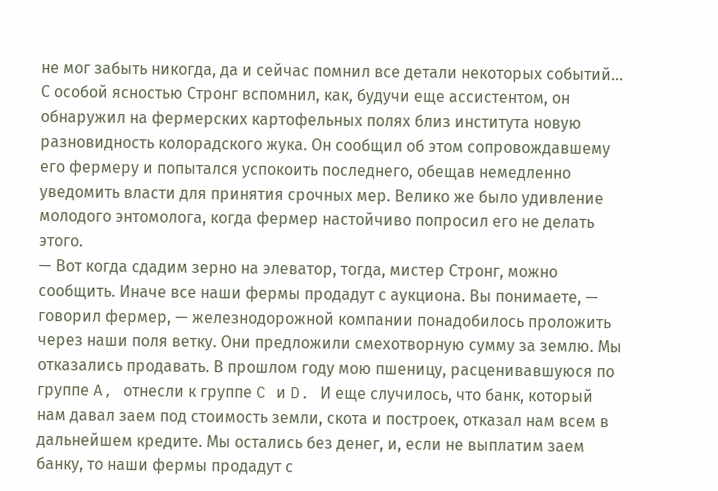не мог забыть никогда, да и сейчас помнил все детали некоторых событий…
С особой ясностью Стронг вспомнил, как, будучи еще ассистентом, он обнаружил на фермерских картофельных полях близ института новую разновидность колорадского жука. Он сообщил об этом сопровождавшему его фермеру и попытался успокоить последнего, обещав немедленно уведомить власти для принятия срочных мер. Велико же было удивление молодого энтомолога, когда фермер настойчиво попросил его не делать этого.
— Вот когда сдадим зерно на элеватор, тогда, мистер Стронг, можно сообщить. Иначе все наши фермы продадут с аукциона. Вы понимаете, — говорил фермер, — железнодорожной компании понадобилось проложить через наши поля ветку. Они предложили смехотворную сумму за землю. Мы отказались продавать. В прошлом году мою пшеницу, расценивавшуюся по группе A, отнесли к группе C и D. И еще случилось, что банк, который нам давал заем под стоимость земли, скота и построек, отказал нам всем в дальнейшем кредите. Мы остались без денег, и, если не выплатим заем банку, то наши фермы продадут с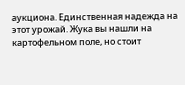аукциона. Единственная надежда на этот урожай. Жука вы нашли на картофельном поле, но стоит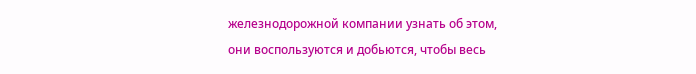железнодорожной компании узнать об этом, они воспользуются и добьются, чтобы весь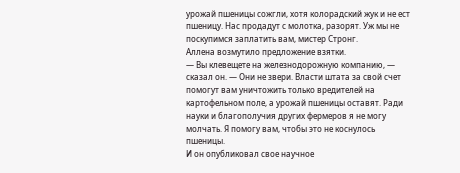урожай пшеницы сожгли, хотя колорадский жук и не ест пшеницу. Нас продадут с молотка, разорят. Уж мы не поскупимся заплатить вам, мистер Стронг.
Аллена возмутило предложение взятки.
— Вы клевещете на железнодорожную компанию, — сказал он. — Они не звери. Власти штата за свой счет помогут вам уничтожить только вредителей на картофельном поле, а урожай пшеницы оставят. Ради науки и благополучия других фермеров я не могу молчать. Я помогу вам, чтобы это не коснулось пшеницы.
И он опубликовал свое научное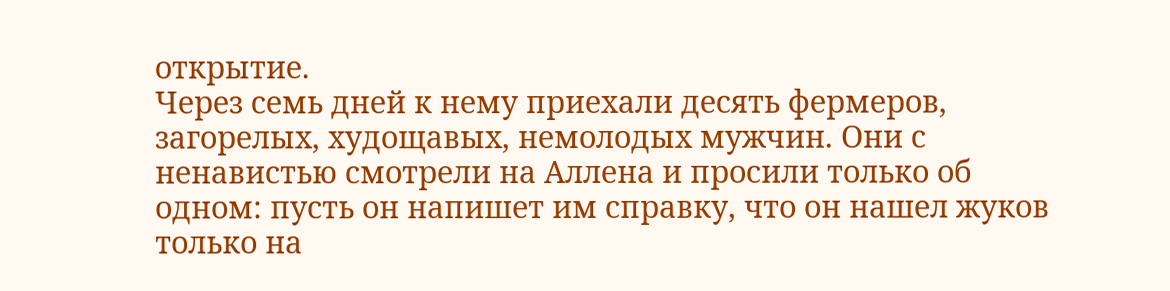открытие.
Через семь дней к нему приехали десять фермеров, загорелых, худощавых, немолодых мужчин. Они с ненавистью смотрели на Аллена и просили только об одном: пусть он напишет им справку, что он нашел жуков только на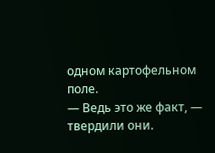одном картофельном поле.
— Ведь это же факт, — твердили они.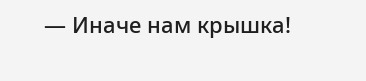— Иначе нам крышка!